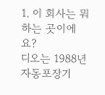1. 이 회사는 뭐 하는 곳이에요?
디오는 1988년 자동포장기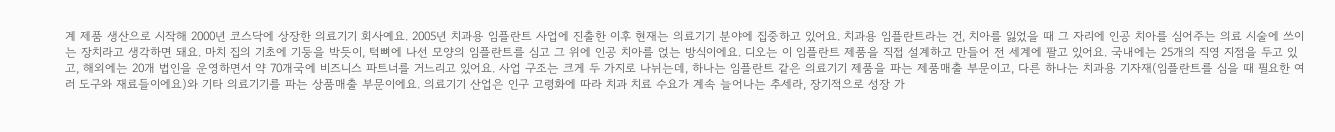계 제품 생산으로 시작해 2000년 코스닥에 상장한 의료기기 회사예요. 2005년 치과용 임플란트 사업에 진출한 이후 현재는 의료기기 분야에 집중하고 있어요. 치과용 임플란트라는 건, 치아를 잃었을 때 그 자리에 인공 치아를 심어주는 의료 시술에 쓰이는 장치라고 생각하면 돼요. 마치 집의 기초에 기둥을 박듯이, 턱뼈에 나선 모양의 임플란트를 심고 그 위에 인공 치아를 얹는 방식이에요. 디오는 이 임플란트 제품을 직접 설계하고 만들어 전 세계에 팔고 있어요. 국내에는 25개의 직영 지점을 두고 있고, 해외에는 20개 법인을 운영하면서 약 70개국에 비즈니스 파트너를 거느리고 있어요. 사업 구조는 크게 두 가지로 나뉘는데, 하나는 임플란트 같은 의료기기 제품을 파는 제품매출 부문이고, 다른 하나는 치과용 기자재(임플란트를 심을 때 필요한 여러 도구와 재료들이에요)와 기타 의료기기를 파는 상품매출 부문이에요. 의료기기 산업은 인구 고령화에 따라 치과 치료 수요가 계속 늘어나는 추세라, 장기적으로 성장 가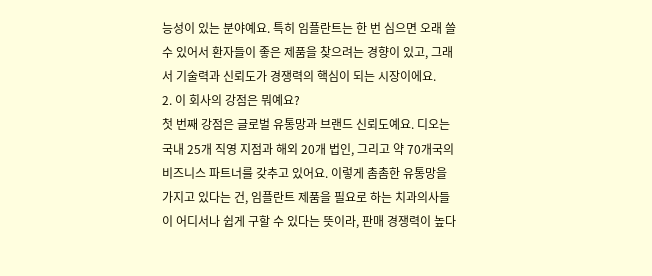능성이 있는 분야예요. 특히 임플란트는 한 번 심으면 오래 쓸 수 있어서 환자들이 좋은 제품을 찾으려는 경향이 있고, 그래서 기술력과 신뢰도가 경쟁력의 핵심이 되는 시장이에요.
2. 이 회사의 강점은 뭐예요?
첫 번째 강점은 글로벌 유통망과 브랜드 신뢰도예요. 디오는 국내 25개 직영 지점과 해외 20개 법인, 그리고 약 70개국의 비즈니스 파트너를 갖추고 있어요. 이렇게 촘촘한 유통망을 가지고 있다는 건, 임플란트 제품을 필요로 하는 치과의사들이 어디서나 쉽게 구할 수 있다는 뜻이라, 판매 경쟁력이 높다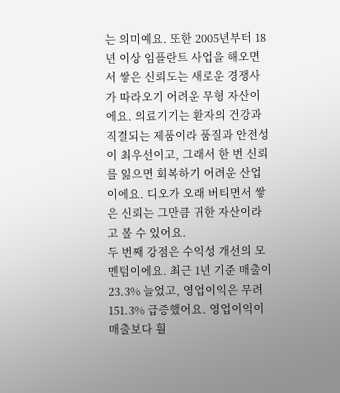는 의미예요. 또한 2005년부터 18년 이상 임플란트 사업을 해오면서 쌓은 신뢰도는 새로운 경쟁사가 따라오기 어려운 무형 자산이에요. 의료기기는 환자의 건강과 직결되는 제품이라 품질과 안전성이 최우선이고, 그래서 한 번 신뢰를 잃으면 회복하기 어려운 산업이에요. 디오가 오래 버티면서 쌓은 신뢰는 그만큼 귀한 자산이라고 볼 수 있어요.
두 번째 강점은 수익성 개선의 모멘텀이에요. 최근 1년 기준 매출이 23.3% 늘었고, 영업이익은 무려 151.3% 급증했어요. 영업이익이 매출보다 훨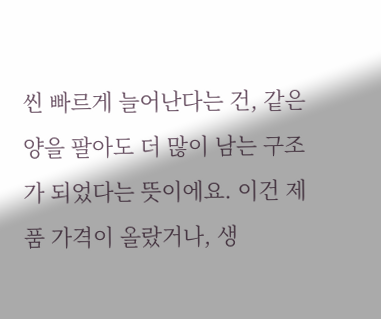씬 빠르게 늘어난다는 건, 같은 양을 팔아도 더 많이 남는 구조가 되었다는 뜻이에요. 이건 제품 가격이 올랐거나, 생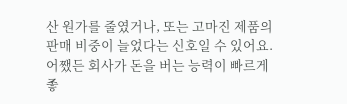산 원가를 줄였거나, 또는 고마진 제품의 판매 비중이 늘었다는 신호일 수 있어요. 어쨌든 회사가 돈을 버는 능력이 빠르게 좋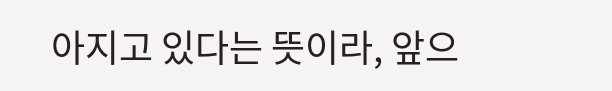아지고 있다는 뜻이라, 앞으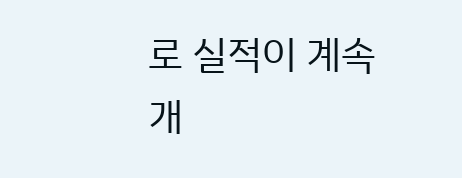로 실적이 계속 개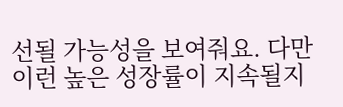선될 가능성을 보여줘요. 다만 이런 높은 성장률이 지속될지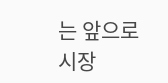는 앞으로 시장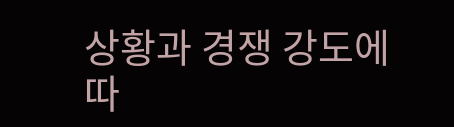상황과 경쟁 강도에 따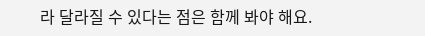라 달라질 수 있다는 점은 함께 봐야 해요.